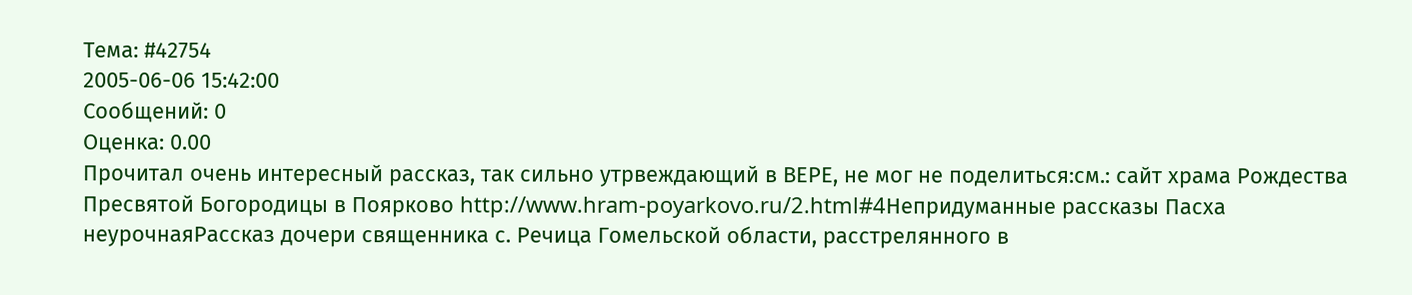Тема: #42754
2005-06-06 15:42:00
Сообщений: 0
Оценка: 0.00
Прочитал очень интересный рассказ, так сильно утрвеждающий в ВЕРЕ, не мог не поделиться:см.: сайт храма Рождества Пресвятой Богородицы в Поярково http://www.hram-poyarkovo.ru/2.html#4Непридуманные рассказы Пасха неурочнаяРассказ дочери священника с. Речица Гомельской области, расстрелянного в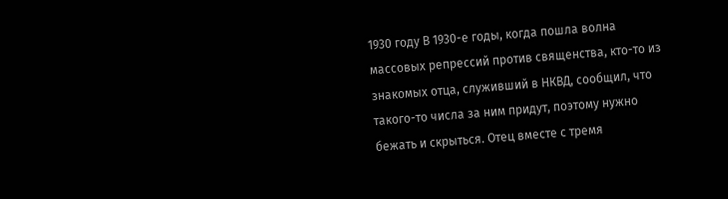1930 году В 1930-е годы, когда пошла волна массовых репрессий против священства, кто-то из знакомых отца, служивший в НКВД, сообщил, что такого-то числа за ним придут, поэтому нужно бежать и скрыться. Отец вместе с тремя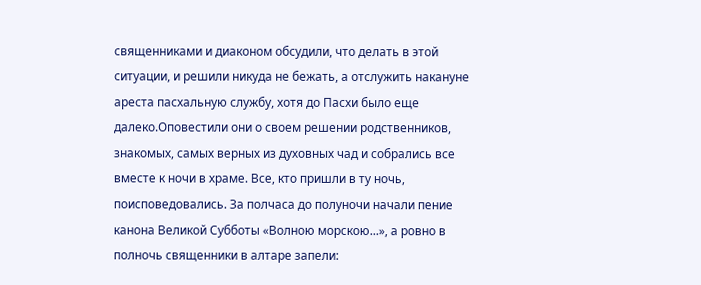священниками и диаконом обсудили, что делать в этой ситуации, и решили никуда не бежать, а отслужить накануне ареста пасхальную службу, хотя до Пасхи было еще далеко.Оповестили они о своем решении родственников, знакомых, самых верных из духовных чад и собрались все вместе к ночи в храме. Все, кто пришли в ту ночь, поисповедовались. За полчаса до полуночи начали пение канона Великой Субботы «Волною морскою...», а ровно в полночь священники в алтаре запели: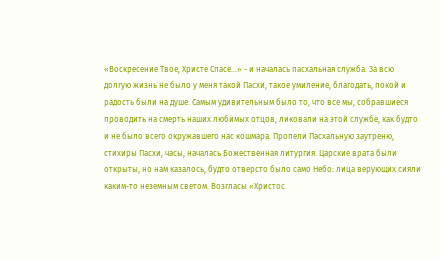«Воскресение Твое, Христе Спасе…» - и началась пасхальная служба. За всю долгую жизнь не было у меня такой Пасхи, такое умиление, благодать, покой и радость были на душе. Самым удивительным было то, что все мы, собравшиеся проводить на смерть наших любимых отцов, ликовали на этой службе, как будто и не было всего окружавшего нас кошмара. Пропели Пасхальную заутреню, стихиры Пасхи, часы, началась Божественная литургия. Царские врата были открыты, но нам казалось, будто отверсто было само Небо: лица верующих сияли каким-то неземным светом. Возгласы «Христос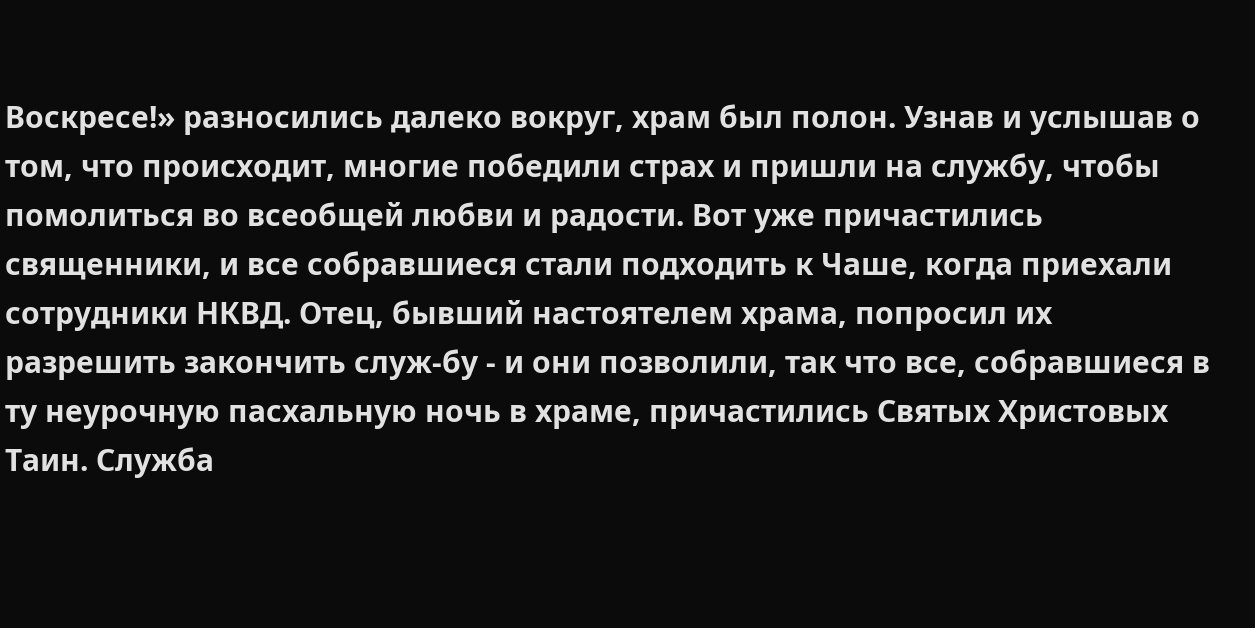Воскресе!» разносились далеко вокруг, храм был полон. Узнав и услышав о том, что происходит, многие победили страх и пришли на службу, чтобы помолиться во всеобщей любви и радости. Вот уже причастились священники, и все собравшиеся стали подходить к Чаше, когда приехали сотрудники НКВД. Отец, бывший настоятелем храма, попросил их разрешить закончить служ-бу - и они позволили, так что все, собравшиеся в ту неурочную пасхальную ночь в храме, причастились Святых Христовых Таин. Служба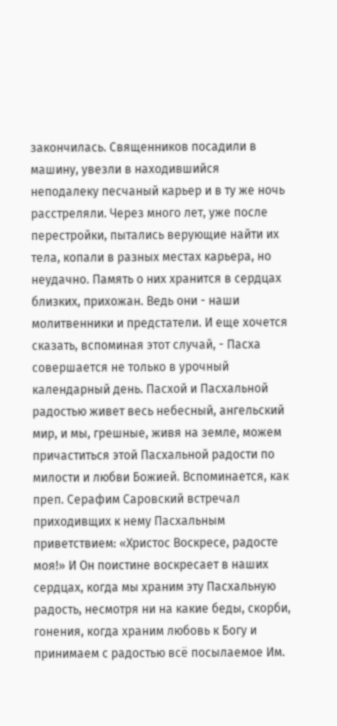закончилась. Священников посадили в машину, увезли в находившийся неподалеку песчаный карьер и в ту же ночь расстреляли. Через много лет, уже после перестройки, пытались верующие найти их тела, копали в разных местах карьера, но неудачно. Память о них хранится в сердцах близких, прихожан. Ведь они - наши молитвенники и предстатели. И еще хочется сказать, вспоминая этот случай, - Пасха совершается не только в урочный календарный день. Пасхой и Пасхальной радостью живет весь небесный, ангельский мир, и мы, грешные, живя на земле, можем причаститься этой Пасхальной радости по милости и любви Божией. Вспоминается, как преп. Серафим Саровский встречал приходивщих к нему Пасхальным приветствием: «Христос Воскресе, радосте моя!» И Он поистине воскресает в наших сердцах, когда мы храним эту Пасхальную радость, несмотря ни на какие беды, скорби, гонения, когда храним любовь к Богу и принимаем с радостью всё посылаемое Им.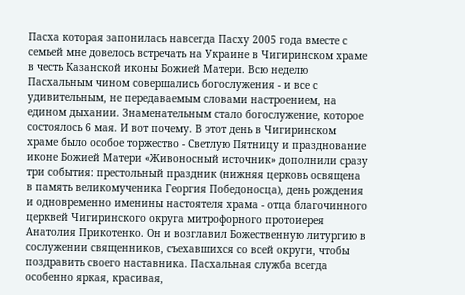Пасха которая запонилась навсегда Пасху 2005 года вместе с семьей мне довелось встречать на Украине в Чигиринском храме в честь Казанской иконы Божией Матери. Всю неделю Пасхальным чином совершались богослужения - и все с удивительным, не передаваемым словами настроением, на едином дыхании. Знаменательным стало богослужение, которое состоялось 6 мая. И вот почему. В этот день в Чигиринском храме было особое торжество - Светлую Пятницу и празднование иконе Божией Матери «Живоносный источник» дополнили сразу три события: престольный праздник (нижняя церковь освящена в память великомученика Георгия Победоносца), день рождения и одновременно именины настоятеля храма - отца благочинного церквей Чигиринского округа митрофорного протоиерея Анатолия Прикотенко. Он и возглавил Божественную литургию в сослужении священников, съехавшихся со всей округи, чтобы поздравить своего наставника. Пасхальная служба всегда особенно яркая, красивая,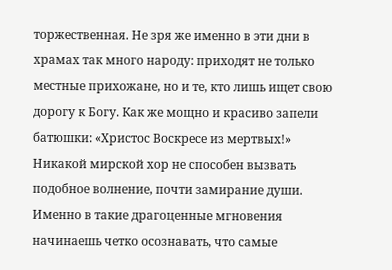торжественная. Не зря же именно в эти дни в храмах так много народу: приходят не только местные прихожане, но и те, кто лишь ищет свою дорогу к Богу. Как же мощно и красиво запели батюшки: «Христос Воскресе из мертвых!» Никакой мирской хор не способен вызвать подобное волнение, почти замирание души. Именно в такие драгоценные мгновения начинаешь четко осознавать, что самые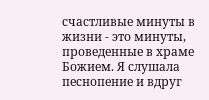счастливые минуты в жизни - это минуты, проведенные в храме Божием. Я слушала песнопение и вдруг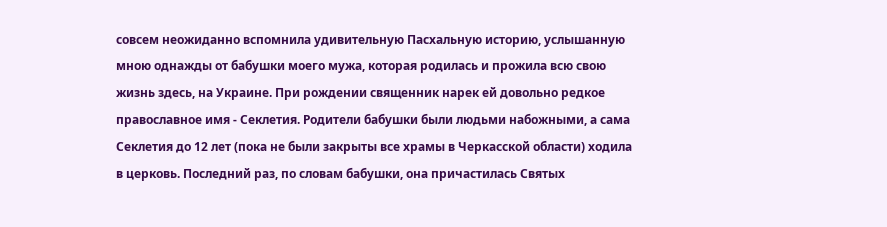совсем неожиданно вспомнила удивительную Пасхальную историю, услышанную мною однажды от бабушки моего мужа, которая родилась и прожила всю свою жизнь здесь, на Украине. При рождении священник нарек ей довольно редкое православное имя - Секлетия. Родители бабушки были людьми набожными, а сама Секлетия до 12 лет (пока не были закрыты все храмы в Черкасской области) ходила в церковь. Последний раз, по словам бабушки, она причастилась Святых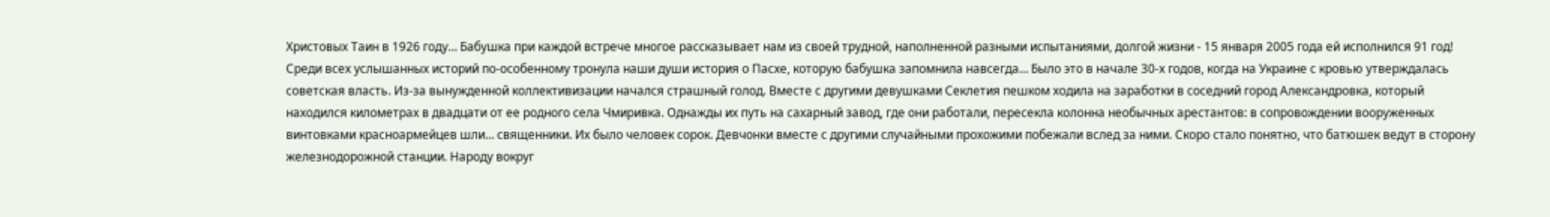Христовых Таин в 1926 году… Бабушка при каждой встрече многое рассказывает нам из своей трудной, наполненной разными испытаниями, долгой жизни - 15 января 2005 года ей исполнился 91 год! Среди всех услышанных историй по-особенному тронула наши души история о Пасхе, которую бабушка запомнила навсегда… Было это в начале 30-х годов, когда на Украине с кровью утверждалась советская власть. Из-за вынужденной коллективизации начался страшный голод. Вместе с другими девушками Секлетия пешком ходила на заработки в соседний город Александровка, который находился километрах в двадцати от ее родного села Чмиривка. Однажды их путь на сахарный завод, где они работали, пересекла колонна необычных арестантов: в сопровождении вооруженных винтовками красноармейцев шли… священники. Их было человек сорок. Девчонки вместе с другими случайными прохожими побежали вслед за ними. Скоро стало понятно, что батюшек ведут в сторону железнодорожной станции. Народу вокруг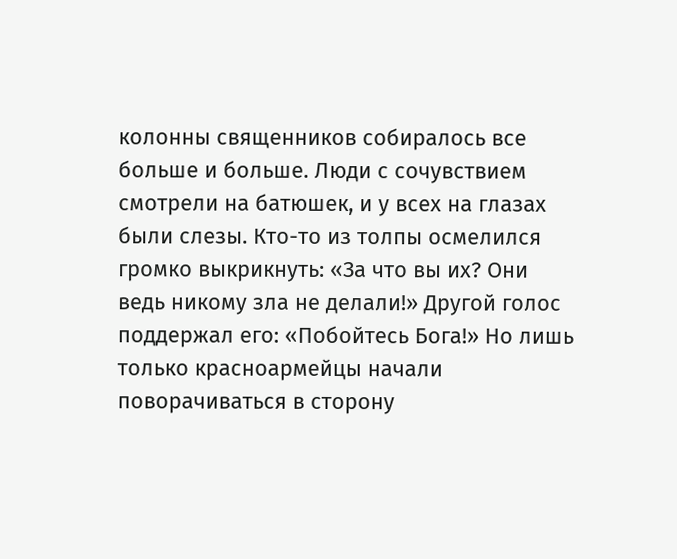колонны священников собиралось все больше и больше. Люди с сочувствием смотрели на батюшек, и у всех на глазах были слезы. Кто-то из толпы осмелился громко выкрикнуть: «За что вы их? Они ведь никому зла не делали!» Другой голос поддержал его: «Побойтесь Бога!» Но лишь только красноармейцы начали поворачиваться в сторону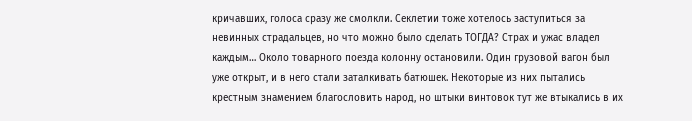кричавших, голоса сразу же смолкли. Секлетии тоже хотелось заступиться за невинных страдальцев, но что можно было сделать ТОГДА? Страх и ужас владел каждым… Около товарного поезда колонну остановили. Один грузовой вагон был уже открыт, и в него стали заталкивать батюшек. Некоторые из них пытались крестным знамением благословить народ, но штыки винтовок тут же втыкались в их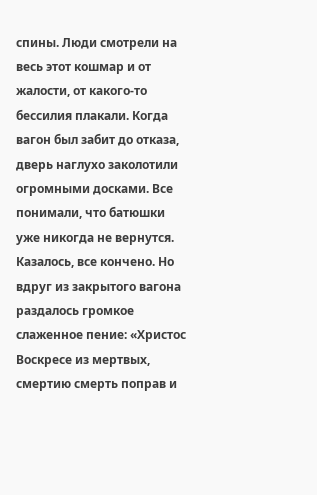спины. Люди смотрели на весь этот кошмар и от жалости, от какого-то бессилия плакали. Когда вагон был забит до отказа, дверь наглухо заколотили огромными досками. Все понимали, что батюшки уже никогда не вернутся. Казалось, все кончено. Но вдруг из закрытого вагона раздалось громкое слаженное пение: «Христос Воскресе из мертвых, смертию смерть поправ и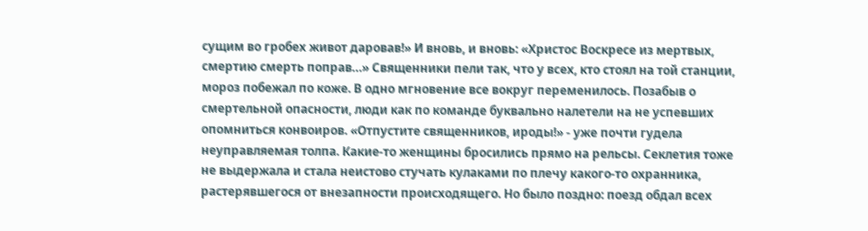сущим во гробех живот даровав!» И вновь, и вновь: «Христос Воскресе из мертвых, смертию смерть поправ…» Священники пели так, что у всех, кто стоял на той станции, мороз побежал по коже. В одно мгновение все вокруг переменилось. Позабыв о смертельной опасности, люди как по команде буквально налетели на не успевших опомниться конвоиров. «Отпустите священников, ироды!» - уже почти гудела неуправляемая толпа. Какие-то женщины бросились прямо на рельсы. Секлетия тоже не выдержала и стала неистово стучать кулаками по плечу какого-то охранника, растерявшегося от внезапности происходящего. Но было поздно: поезд обдал всех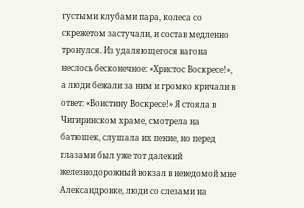густыми клубами пара, колеса со скрежетом застучали, и состав медленно тронулся. Из удаляющегося вагона неслось бесконечное: «Христос Воскресе!», а люди бежали за ним и громко кричали в ответ: «Воистину Воскресе!» Я стояла в Чигиринском храме, смотрела на батюшек, слушала их пение, но перед глазами был уже тот далекий железнодорожный вокзал в неведомой мне Александровке, люди со слезами на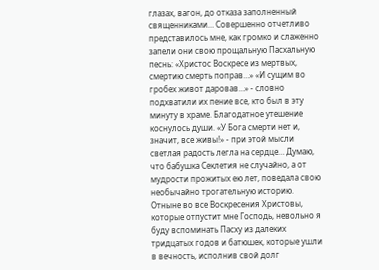глазах, вагон, до отказа заполненный священниками… Совершенно отчетливо представилось мне, как громко и слаженно запели они свою прощальную Пасхальную песнь: «Христос Воскресе из мертвых, смертию смерть поправ…» «И сущим во гробех живот даровав…» - словно подхватили их пение все, кто был в эту минуту в храме. Благодатное утешение коснулось души. «У Бога смерти нет и, значит, все живы!» - при этой мысли светлая радость легла на сердце… Думаю, что бабушка Секлетия не случайно, а от мудрости прожитых ею лет, поведала свою необычайно трогательную историю. Отныне во все Воскресения Христовы, которые отпустит мне Господь, невольно я буду вспоминать Пасху из далеких тридцатых годов и батюшек, которые ушли в вечность, исполнив свой долг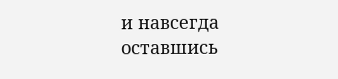и навсегда оставшись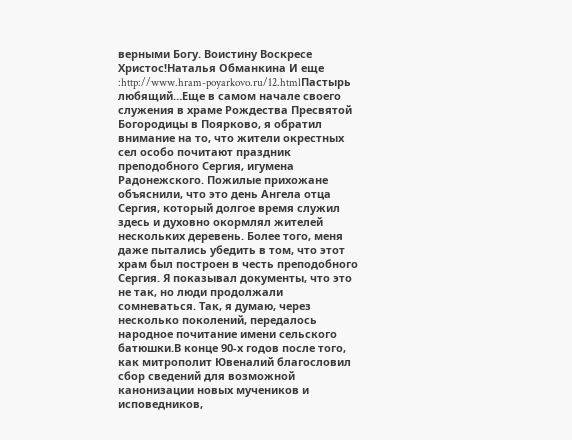верными Богу. Воистину Воскресе Христос!Наталья Обманкина И еще :http://www.hram-poyarkovo.ru/12.htmlПастырь любящий…Еще в самом начале своего служения в храме Рождества Пресвятой Богородицы в Поярково, я обратил внимание на то, что жители окрестных сел особо почитают праздник преподобного Сергия, игумена Радонежского. Пожилые прихожане объяснили, что это день Ангела отца Сергия, который долгое время служил здесь и духовно окормлял жителей нескольких деревень. Более того, меня даже пытались убедить в том, что этот храм был построен в честь преподобного Сергия. Я показывал документы, что это не так, но люди продолжали сомневаться. Так, я думаю, через несколько поколений, передалось народное почитание имени сельского батюшки.В конце 90-х годов после того, как митрополит Ювеналий благословил сбор сведений для возможной канонизации новых мучеников и исповедников,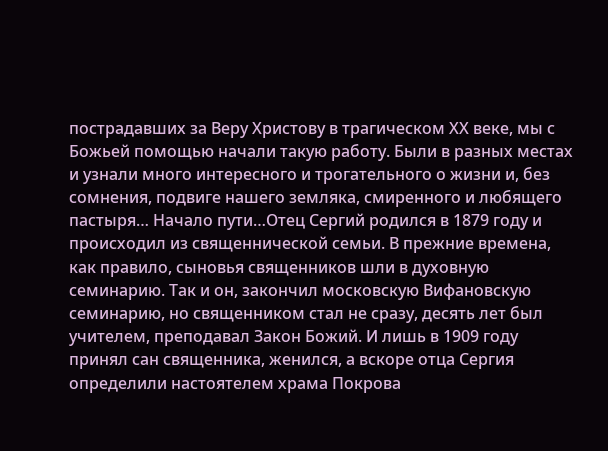пострадавших за Веру Христову в трагическом ХХ веке, мы с Божьей помощью начали такую работу. Были в разных местах и узнали много интересного и трогательного о жизни и, без сомнения, подвиге нашего земляка, смиренного и любящего пастыря… Начало пути…Отец Сергий родился в 1879 году и происходил из священнической семьи. В прежние времена, как правило, сыновья священников шли в духовную семинарию. Так и он, закончил московскую Вифановскую семинарию, но священником стал не сразу, десять лет был учителем, преподавал Закон Божий. И лишь в 1909 году принял сан священника, женился, а вскоре отца Сергия определили настоятелем храма Покрова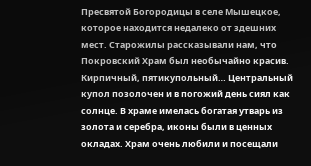Пресвятой Богородицы в селе Мышецкое, которое находится недалеко от здешних мест. Старожилы рассказывали нам, что Покровский Храм был необычайно красив. Кирпичный, пятикупольный… Центральный купол позолочен и в погожий день сиял как солнце. В храме имелась богатая утварь из золота и серебра, иконы были в ценных окладах. Храм очень любили и посещали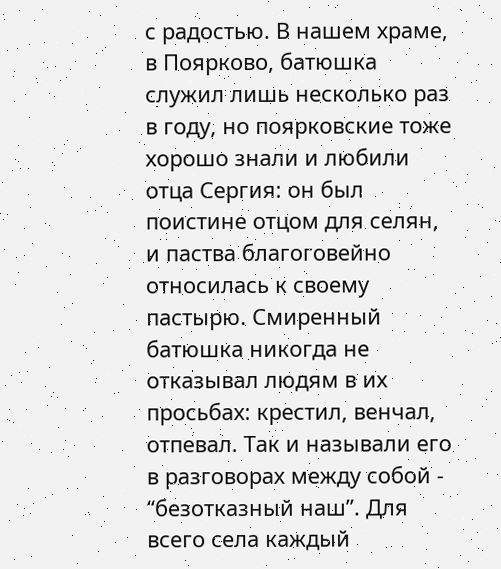с радостью. В нашем храме, в Поярково, батюшка служил лишь несколько раз в году, но поярковские тоже хорошо знали и любили отца Сергия: он был поистине отцом для селян, и паства благоговейно относилась к своему пастырю. Смиренный батюшка никогда не отказывал людям в их просьбах: крестил, венчал, отпевал. Так и называли его в разговорах между собой - “безотказный наш”. Для всего села каждый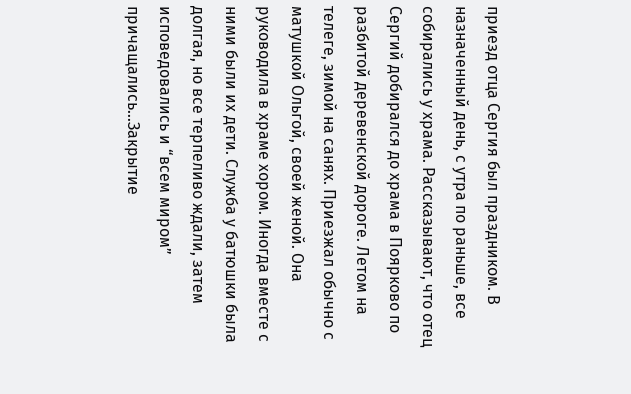приезд отца Сергия был праздником. В назначенный день, с утра по раньше, все собирались у храма. Рассказывают, что отец Сергий добирался до храма в Поярково по разбитой деревенской дороге. Летом на телеге, зимой на санях. Приезжал обычно с матушкой Ольгой, своей женой. Она руководила в храме хором. Иногда вместе с ними были их дети. Служба у батюшки была долгая, но все терпеливо ждали, затем исповедовались и “всем миром” причащались…Закрытие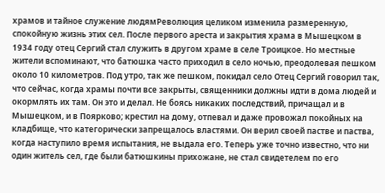храмов и тайное служение людямРеволюция целиком изменила размеренную, спокойную жизнь этих сел. После первого ареста и закрытия храма в Мышецком в 1934 году отец Сергий стал служить в другом храме в селе Троицкое. Но местные жители вспоминают, что батюшка часто приходил в село ночью, преодолевая пешком около 10 километров. Под утро, так же пешком, покидал село Отец Сергий говорил так, что сейчас, когда храмы почти все закрыты, священники должны идти в дома людей и окормлять их там. Он это и делал. Не боясь никаких последствий, причащал и в Мышецком, и в Поярково; крестил на дому, отпевал и даже провожал покойных на кладбище, что категорически запрещалось властями. Он верил своей пастве и паства, когда наступило время испытания, не выдала его. Теперь уже точно известно, что ни один житель сел, где были батюшкины прихожане, не стал свидетелем по его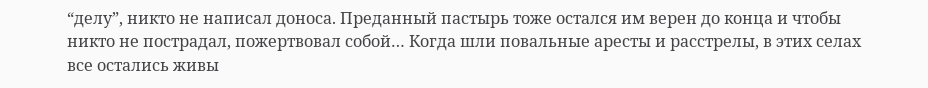“делу”, никто не написал доноса. Преданный пастырь тоже остался им верен до конца и чтобы никто не пострадал, пожертвовал собой… Когда шли повальные аресты и расстрелы, в этих селах все остались живы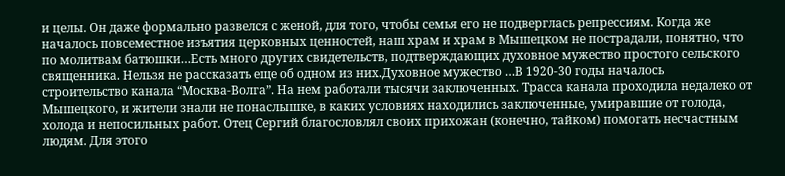и целы. Он даже формально развелся с женой, для того, чтобы семья его не подверглась репрессиям. Когда же началось повсеместное изъятия церковных ценностей, наш храм и храм в Мышецком не пострадали, понятно, что по молитвам батюшки…Есть много других свидетельств, подтверждающих духовное мужество простого сельского священника. Нельзя не рассказать еще об одном из них.Духовное мужество …В 1920-30 годы началось строительство канала “Москва-Волга”. На нем работали тысячи заключенных. Трасса канала проходила недалеко от Мышецкого, и жители знали не понаслышке, в каких условиях находились заключенные, умиравшие от голода, холода и непосильных работ. Отец Сергий благословлял своих прихожан (конечно, тайком) помогать несчастным людям. Для этого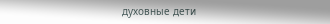духовные дети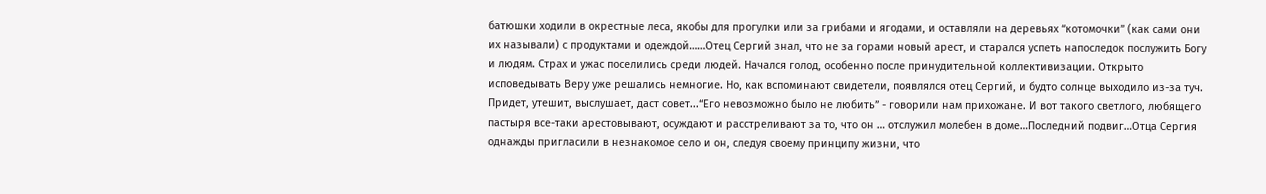батюшки ходили в окрестные леса, якобы для прогулки или за грибами и ягодами, и оставляли на деревьях “котомочки” (как сами они их называли) с продуктами и одеждой……Отец Сергий знал, что не за горами новый арест, и старался успеть напоследок послужить Богу и людям. Страх и ужас поселились среди людей. Начался голод, особенно после принудительной коллективизации. Открыто исповедывать Веру уже решались немногие. Но, как вспоминают свидетели, появлялся отец Сергий, и будто солнце выходило из-за туч. Придет, утешит, выслушает, даст совет...“Его невозможно было не любить” - говорили нам прихожане. И вот такого светлого, любящего пастыря все-таки арестовывают, осуждают и расстреливают за то, что он … отслужил молебен в доме…Последний подвиг…Отца Сергия однажды пригласили в незнакомое село и он, следуя своему принципу жизни, что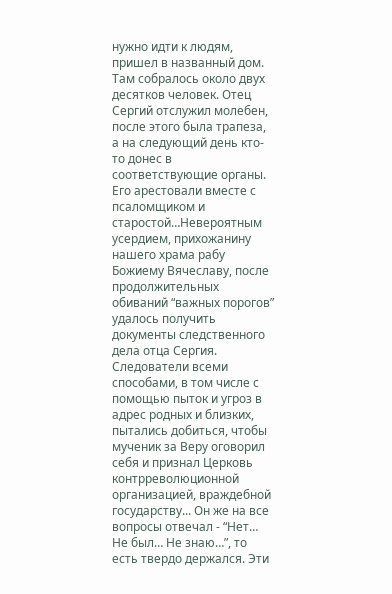нужно идти к людям, пришел в названный дом. Там собралось около двух десятков человек. Отец Сергий отслужил молебен, после этого была трапеза, а на следующий день кто-то донес в соответствующие органы. Его арестовали вместе с псаломщиком и старостой…Невероятным усердием, прихожанину нашего храма рабу Божиему Вячеславу, после продолжительных обиваний “важных порогов” удалось получить документы следственного дела отца Сергия. Следователи всеми способами, в том числе с помощью пыток и угроз в адрес родных и близких, пытались добиться, чтобы мученик за Веру оговорил себя и признал Церковь контрреволюционной организацией, враждебной государству... Он же на все вопросы отвечал - “Нет… Не был… Не знаю…”, то есть твердо держался. Эти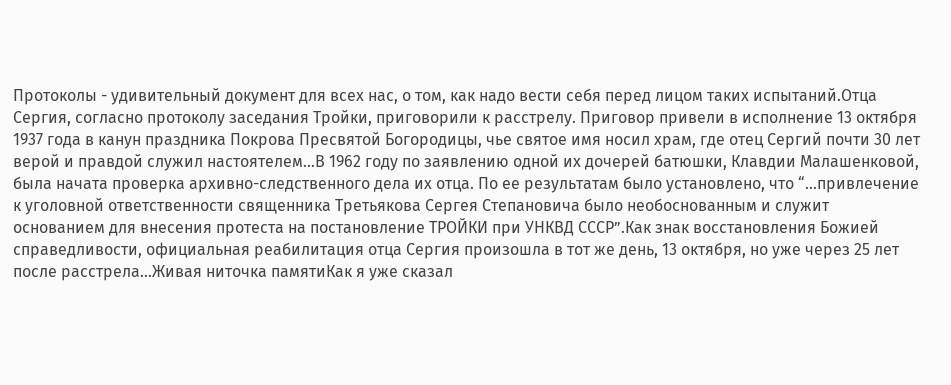Протоколы - удивительный документ для всех нас, о том, как надо вести себя перед лицом таких испытаний.Отца Сергия, согласно протоколу заседания Тройки, приговорили к расстрелу. Приговор привели в исполнение 13 октября 1937 года в канун праздника Покрова Пресвятой Богородицы, чье святое имя носил храм, где отец Сергий почти 30 лет верой и правдой служил настоятелем…В 1962 году по заявлению одной их дочерей батюшки, Клавдии Малашенковой, была начата проверка архивно-следственного дела их отца. По ее результатам было установлено, что “…привлечение к уголовной ответственности священника Третьякова Сергея Степановича было необоснованным и служит основанием для внесения протеста на постановление ТРОЙКИ при УНКВД СССР”.Как знак восстановления Божией справедливости, официальная реабилитация отца Сергия произошла в тот же день, 13 октября, но уже через 25 лет после расстрела…Живая ниточка памятиКак я уже сказал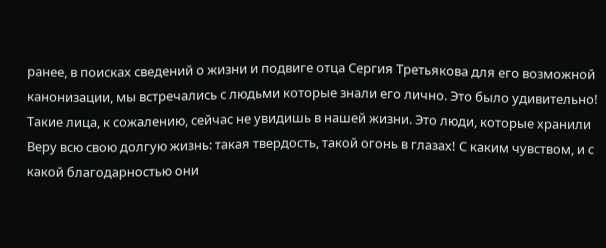ранее, в поисках сведений о жизни и подвиге отца Сергия Третьякова для его возможной канонизации, мы встречались с людьми которые знали его лично. Это было удивительно! Такие лица, к сожалению, сейчас не увидишь в нашей жизни. Это люди, которые хранили Веру всю свою долгую жизнь: такая твердость, такой огонь в глазах! С каким чувством, и с какой благодарностью они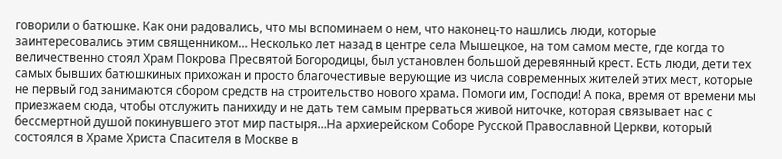говорили о батюшке. Как они радовались, что мы вспоминаем о нем, что наконец-то нашлись люди, которые заинтересовались этим священником… Несколько лет назад в центре села Мышецкое, на том самом месте, где когда то величественно стоял Храм Покрова Пресвятой Богородицы, был установлен большой деревянный крест. Есть люди, дети тех самых бывших батюшкиных прихожан и просто благочестивые верующие из числа современных жителей этих мест, которые не первый год занимаются сбором средств на строительство нового храма. Помоги им, Господи! А пока, время от времени мы приезжаем сюда, чтобы отслужить панихиду и не дать тем самым прерваться живой ниточке, которая связывает нас с бессмертной душой покинувшего этот мир пастыря…На архиерейском Соборе Русской Православной Церкви, который состоялся в Храме Христа Спасителя в Москве в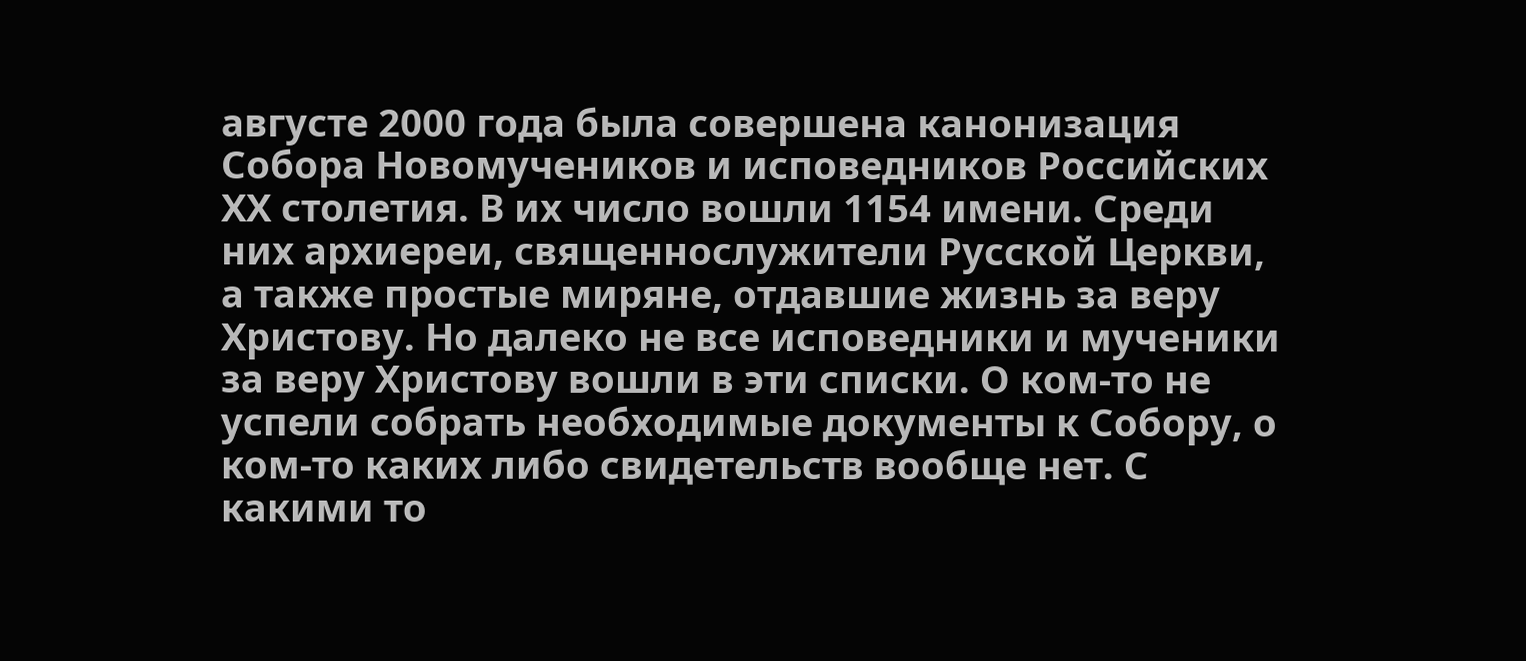августе 2000 года была совершена канонизация Собора Новомучеников и исповедников Российских ХХ столетия. В их число вошли 1154 имени. Среди них архиереи, священнослужители Русской Церкви, а также простые миряне, отдавшие жизнь за веру Христову. Но далеко не все исповедники и мученики за веру Христову вошли в эти списки. О ком-то не успели собрать необходимые документы к Собору, о ком-то каких либо свидетельств вообще нет. С какими то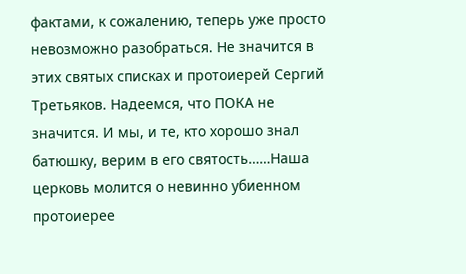фактами, к сожалению, теперь уже просто невозможно разобраться. Не значится в этих святых списках и протоиерей Сергий Третьяков. Надеемся, что ПОКА не значится. И мы, и те, кто хорошо знал батюшку, верим в его святость……Наша церковь молится о невинно убиенном протоиерее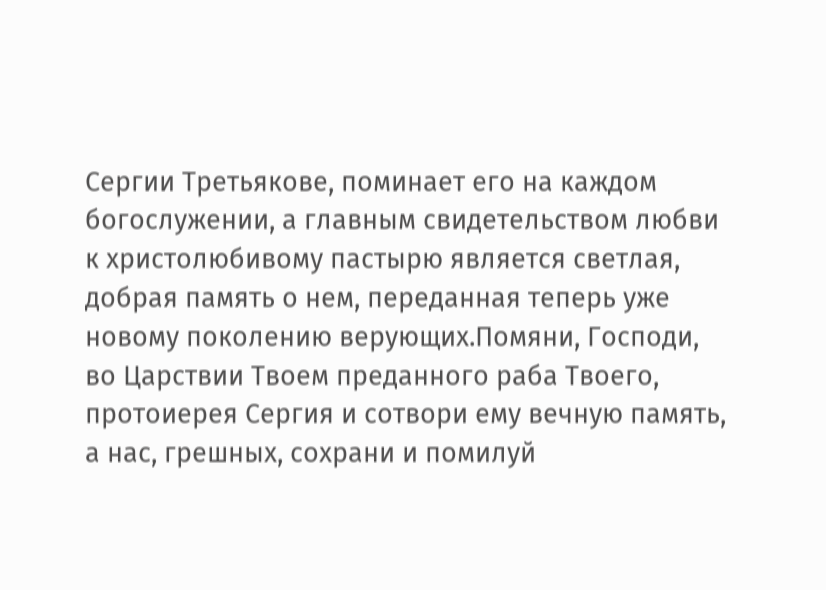Сергии Третьякове, поминает его на каждом богослужении, а главным свидетельством любви к христолюбивому пастырю является светлая, добрая память о нем, переданная теперь уже новому поколению верующих.Помяни, Господи, во Царствии Твоем преданного раба Твоего, протоиерея Сергия и сотвори ему вечную память, а нас, грешных, сохрани и помилуй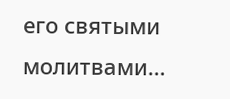его святыми молитвами…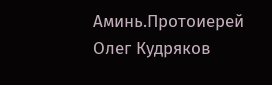Аминь.Протоиерей Олег Кудряков